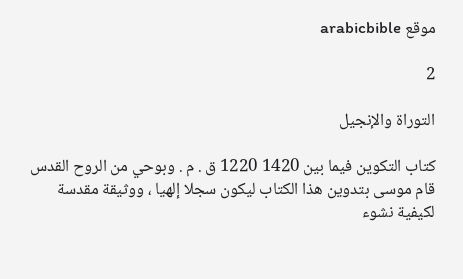موقع arabicbible

2

التوراة والإنجيل

كتاب التكوين فيما بين 1420 1220 ق . م . وبوحي من الروح القدس قام موسى بتدوين هذا الكتاب ليكون سجلا إلهيا ، ووثيقة مقدسة لكيفية نشوء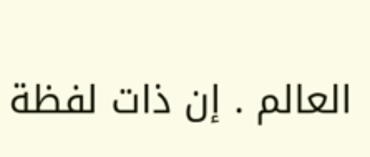العالم . إن ذات لفظة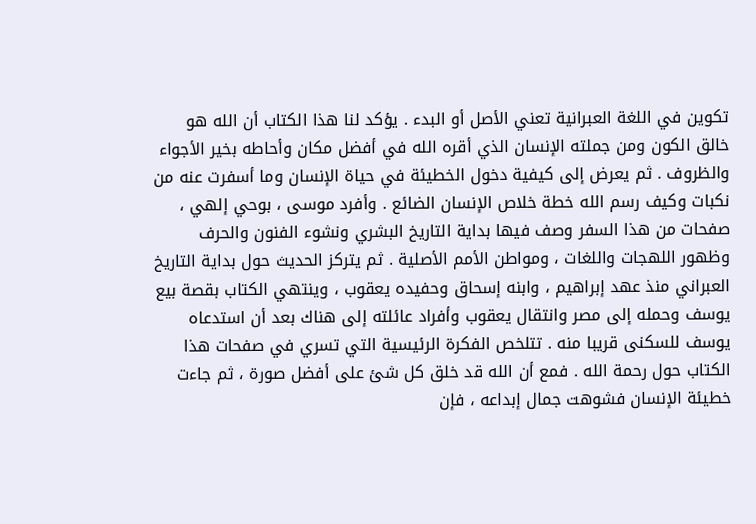تكوين في اللغة العبرانية تعني الأصل أو البدء . يؤكد لنا هذا الكتاب أن الله هو خالق الكون ومن جملته الإنسان الذي أقره الله في أفضل مكان وأحاطه بخير الأجواء والظروف . ثم يعرض إلى كيفية دخول الخطيئة في حياة الإنسان وما أسفرت عنه من نكبات وكيف رسم الله خطة خلاص الإنسان الضائع . وأفرد موسى ، بوحي إلهي ، صفحات من هذا السفر وصف فيها بداية التاريخ البشري ونشوء الفنون والحرف وظهور اللهجات واللغات ، ومواطن الأمم الأصلية . ثم يتركز الحديث حول بداية التاريخ العبراني منذ عهد إبراهيم ، وابنه إسحاق وحفيده يعقوب ، وينتهي الكتاب بقصة بيع يوسف وحمله إلى مصر وانتقال يعقوب وأفراد عائلته إلى هناك بعد أن استدعاه يوسف للسكنى قريبا منه . تتلخص الفكرة الرئيسية التي تسري في صفحات هذا الكتاب حول رحمة الله . فمع أن الله قد خلق كل شئ على أفضل صورة ، ثم جاءت خطيئة الإنسان فشوهت جمال إبداعه ، فإن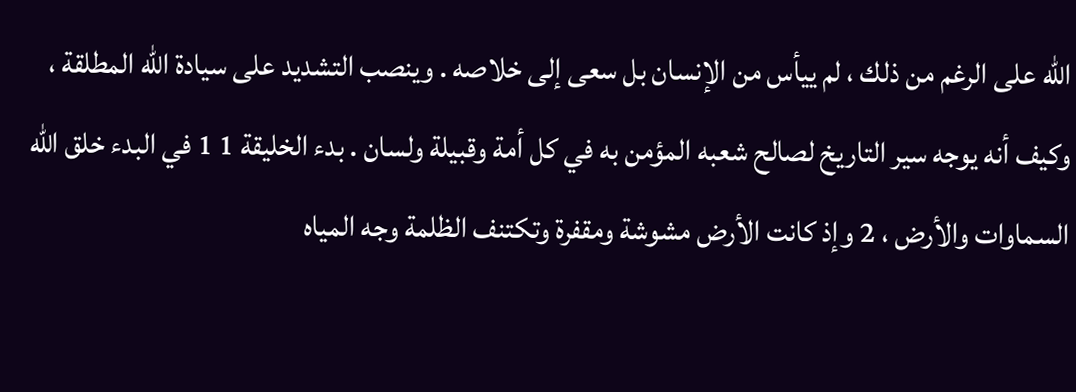الله على الرغم من ذلك ، لم ييأس من الإنسان بل سعى إلى خلاصه . وينصب التشديد على سيادة الله المطلقة ، وكيف أنه يوجه سير التاريخ لصالح شعبه المؤمن به في كل أمة وقبيلة ولسان . بدء الخليقة 1 1 في البدء خلق الله السماوات والأرض ، 2 وإذ كانت الأرض مشوشة ومقفرة وتكتنف الظلمة وجه المياه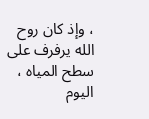، وإذ كان روح الله يرفرف على سطح المياه ، اليوم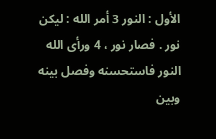الأول : النور 3 أمر الله : ليكن نور . فصار نور ، 4 ورأى الله النور فاستحسنه وفصل بينه وبين